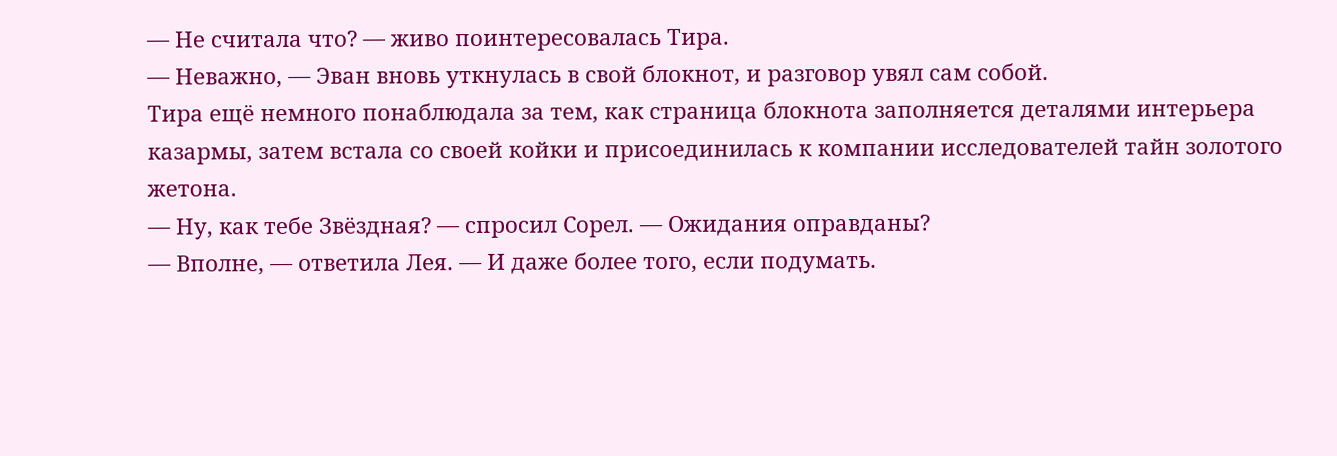— Не считала что? — живо поинтересовалась Тира.
— Неважно, — Эван вновь уткнулась в свой блокнот, и разговор увял сам собой.
Тира ещё немного понаблюдала за тем, как страница блокнота заполняется деталями интерьера казармы, затем встала со своей койки и присоединилась к компании исследователей тайн золотого жетона.
— Ну, как тебе Звёздная? — спросил Сорел. — Ожидания оправданы?
— Вполне, — ответила Лея. — И даже более того, если подумать.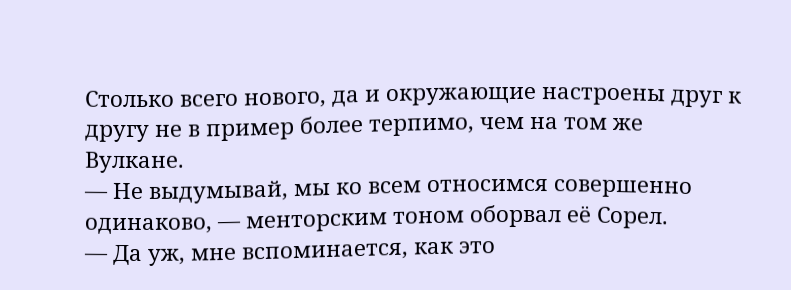Столько всего нового, да и окружающие настроены друг к другу не в пример более терпимо, чем на том же Вулкане.
— Не выдумывай, мы ко всем относимся совершенно одинаково, — менторским тоном оборвал её Сорел.
— Да уж, мне вспоминается, как это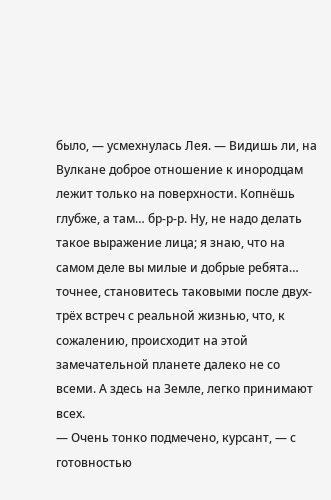было, — усмехнулась Лея. — Видишь ли, на Вулкане доброе отношение к инородцам лежит только на поверхности. Копнёшь глубже, а там… бр-р-р. Ну, не надо делать такое выражение лица; я знаю, что на самом деле вы милые и добрые ребята… точнее, становитесь таковыми после двух-трёх встреч с реальной жизнью, что, к сожалению, происходит на этой замечательной планете далеко не со всеми. А здесь на Земле, легко принимают всех.
— Очень тонко подмечено, курсант, — с готовностью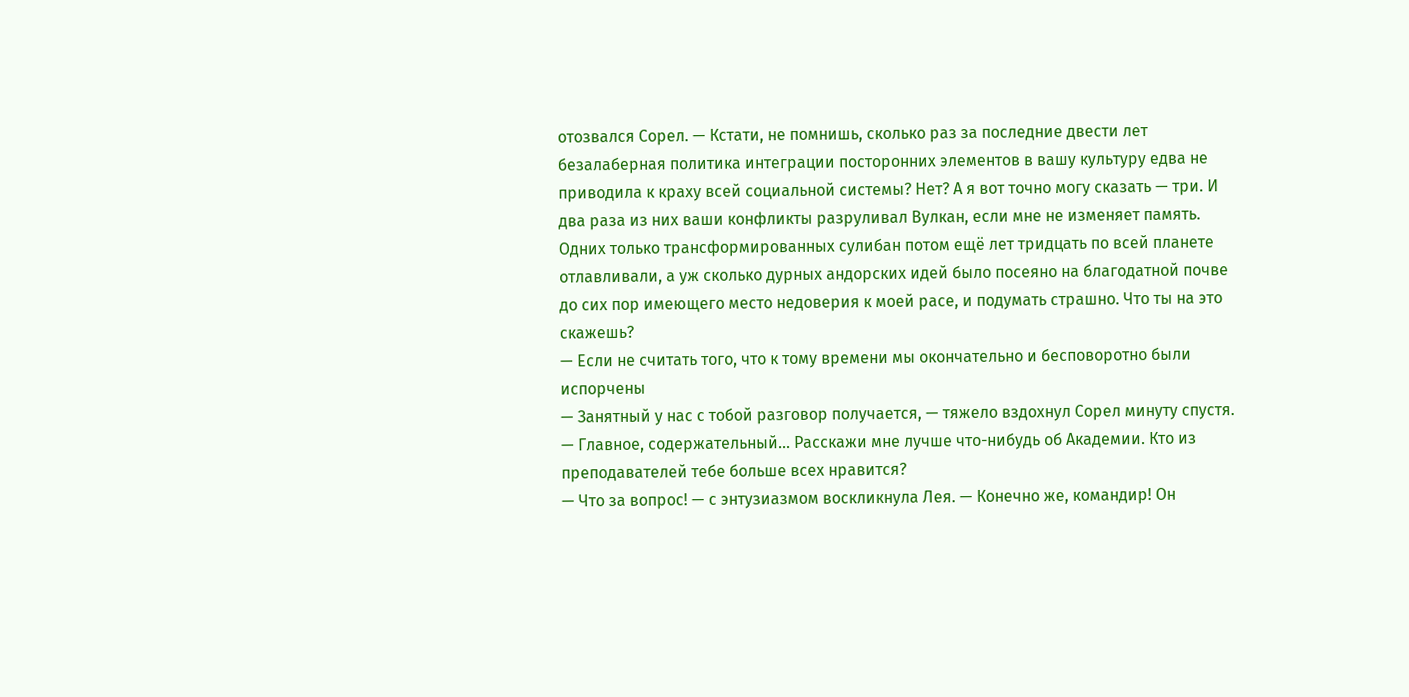отозвался Сорел. — Кстати, не помнишь, сколько раз за последние двести лет безалаберная политика интеграции посторонних элементов в вашу культуру едва не приводила к краху всей социальной системы? Нет? А я вот точно могу сказать — три. И два раза из них ваши конфликты разруливал Вулкан, если мне не изменяет память. Одних только трансформированных сулибан потом ещё лет тридцать по всей планете отлавливали, а уж сколько дурных андорских идей было посеяно на благодатной почве до сих пор имеющего место недоверия к моей расе, и подумать страшно. Что ты на это скажешь?
— Если не считать того, что к тому времени мы окончательно и бесповоротно были испорчены
— Занятный у нас с тобой разговор получается, — тяжело вздохнул Сорел минуту спустя. — Главное, содержательный… Расскажи мне лучше что-нибудь об Академии. Кто из преподавателей тебе больше всех нравится?
— Что за вопрос! — с энтузиазмом воскликнула Лея. — Конечно же, командир! Он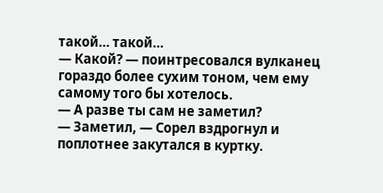такой… такой…
— Какой? — поинтресовался вулканец гораздо более сухим тоном, чем ему самому того бы хотелось.
— А разве ты сам не заметил?
— Заметил, — Сорел вздрогнул и поплотнее закутался в куртку.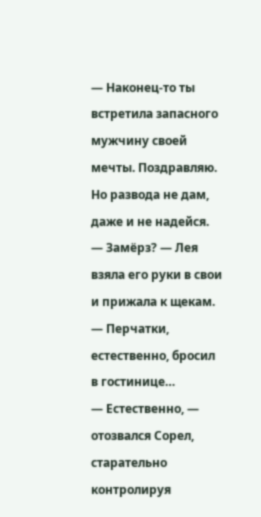— Наконец-то ты встретила запасного мужчину своей мечты. Поздравляю. Но развода не дам, даже и не надейся.
— Замёрз? — Лея взяла его руки в свои и прижала к щекам. — Перчатки, естественно, бросил в гостинице…
— Естественно, — отозвался Сорел, старательно контролируя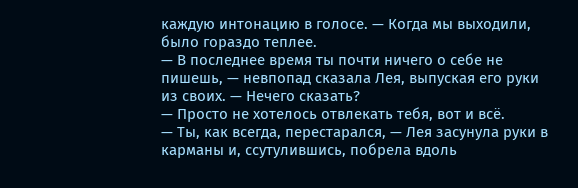каждую интонацию в голосе. — Когда мы выходили, было гораздо теплее.
— В последнее время ты почти ничего о себе не пишешь, — невпопад сказала Лея, выпуская его руки из своих. — Нечего сказать?
— Просто не хотелось отвлекать тебя, вот и всё.
— Ты, как всегда, перестарался, — Лея засунула руки в карманы и, ссутулившись, побрела вдоль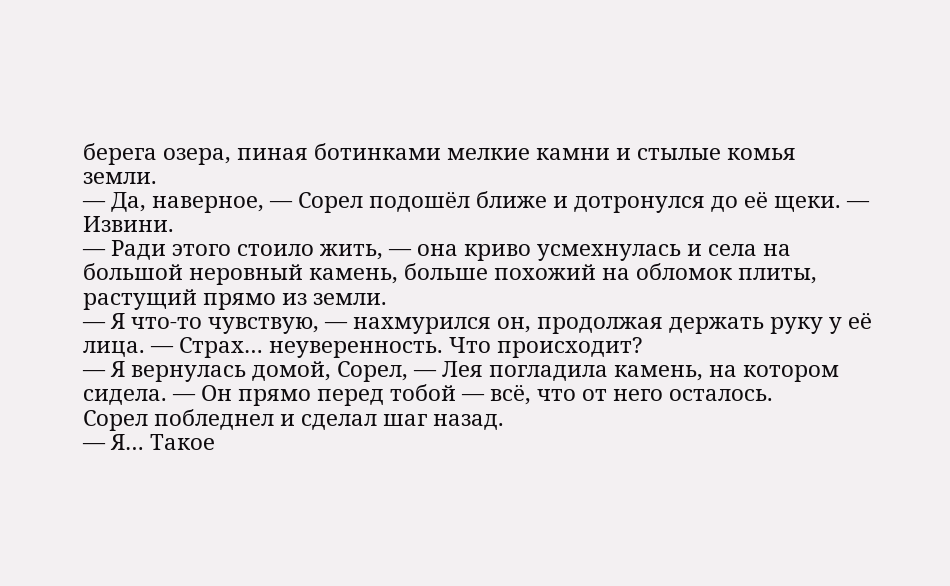берега озера, пиная ботинками мелкие камни и стылые комья земли.
— Да, наверное, — Сорел подошёл ближе и дотронулся до её щеки. — Извини.
— Ради этого стоило жить, — она криво усмехнулась и села на большой неровный камень, больше похожий на обломок плиты, растущий прямо из земли.
— Я что-то чувствую, — нахмурился он, продолжая держать руку у её лица. — Страх… неуверенность. Что происходит?
— Я вернулась домой, Сорел, — Лея погладила камень, на котором сидела. — Он прямо перед тобой — всё, что от него осталось.
Сорел побледнел и сделал шаг назад.
— Я… Такое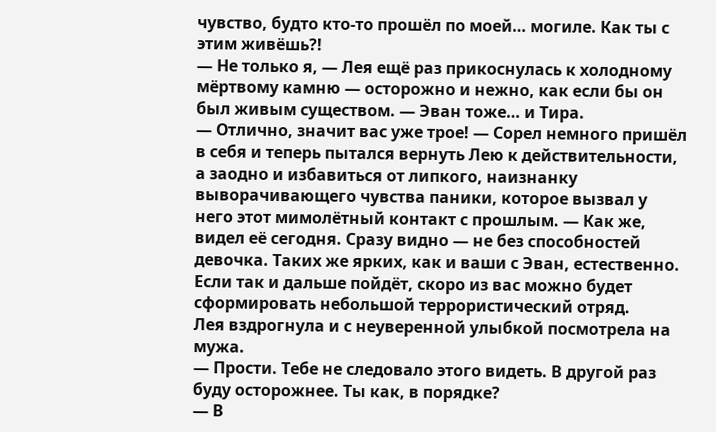чувство, будто кто-то прошёл по моей… могиле. Как ты с этим живёшь?!
— Не только я, — Лея ещё раз прикоснулась к холодному мёртвому камню — осторожно и нежно, как если бы он был живым существом. — Эван тоже… и Тира.
— Отлично, значит вас уже трое! — Сорел немного пришёл в себя и теперь пытался вернуть Лею к действительности, а заодно и избавиться от липкого, наизнанку выворачивающего чувства паники, которое вызвал у него этот мимолётный контакт с прошлым. — Как же, видел её сегодня. Сразу видно — не без способностей девочка. Таких же ярких, как и ваши с Эван, естественно. Если так и дальше пойдёт, скоро из вас можно будет сформировать небольшой террористический отряд.
Лея вздрогнула и с неуверенной улыбкой посмотрела на мужа.
— Прости. Тебе не следовало этого видеть. В другой раз буду осторожнее. Ты как, в порядке?
— В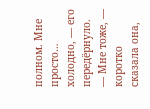полном. Мне просто… холодно, — его передёрнуло.
— Мне тоже, — коротко сказала она,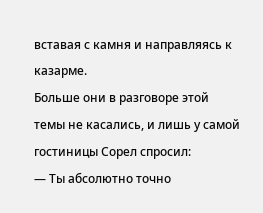вставая с камня и направляясь к казарме.
Больше они в разговоре этой темы не касались, и лишь у самой гостиницы Сорел спросил:
— Ты абсолютно точно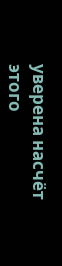уверена насчёт этого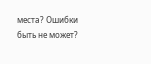места? Ошибки быть не может?